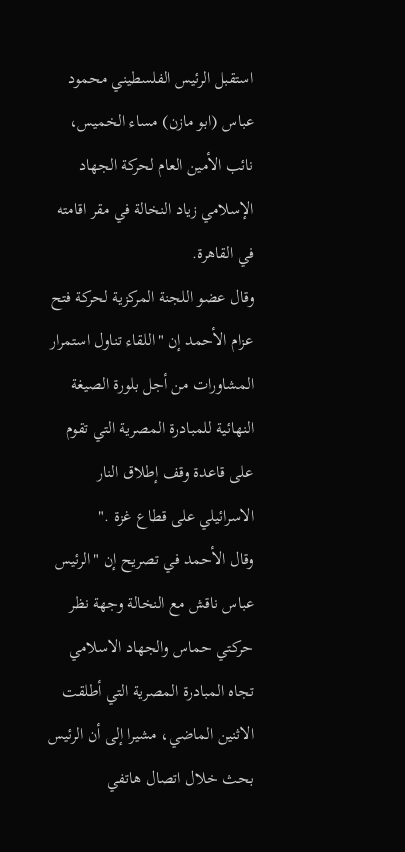استقبل الرئيس الفلسطيني محمود عباس (ابو مازن) مساء الخميس، نائب الأمين العام لحركة الجهاد الإسلامي زياد النخالة في مقر اقامته في القاهرة.
وقال عضو اللجنة المركزية لحركة فتح عزام الأحمد إن "اللقاء تناول استمرار المشاورات من أجل بلورة الصيغة النهائية للمبادرة المصرية التي تقوم على قاعدة وقف إطلاق النار الاسرائيلي على قطاع غزة ."
وقال الأحمد في تصريح إن "الرئيس عباس ناقش مع النخالة وجهة نظر حركتي حماس والجهاد الاسلامي تجاه المبادرة المصرية التي أطلقت الاثنين الماضي، مشيرا إلى أن الرئيس بحث خلال اتصال هاتفي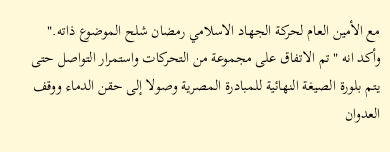مع الأمين العام لحركة الجهاد الاسلامي رمضان شلح الموضوع ذاته."
وأكد انه "تم الاتفاق على مجموعة من التحركات واستمرار التواصل حتى يتم بلورة الصيغة النهائية للمبادرة المصرية وصولا إلى حقن الدماء ووقف العدوان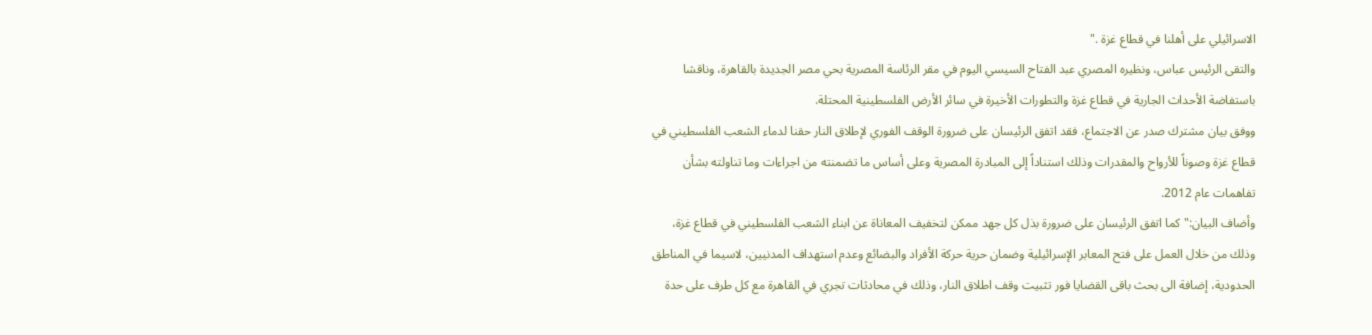الاسرائيلي على أهلنا في قطاع غزة ."
والتقى الرئيس عباس، ونظيره المصري عبد الفتاح السيسي اليوم في مقر الرئاسة المصرية بحي مصر الجديدة بالقاهرة، وناقشا باستفاضة الأحداث الجارية في قطاع غزة والتطورات الأخيرة في سائر الأرض الفلسطينية المحتلة.
ووفق بيان مشترك صدر عن الاجتماع، فقد اتفق الرئيسان على ضرورة الوقف الفوري لإطلاق النار حقنا لدماء الشعب الفلسطيني في قطاع غزة وصوناً للأرواح والمقدرات وذلك استناداً إلى المبادرة المصرية وعلى أساس ما تضمنته من اجراءات وما تناولته بشأن تفاهمات عام 2012.
وأضاف البيان:" كما اتفق الرئيسان على ضرورة بذل كل جهد ممكن لتخفيف المعاناة عن ابناء الشعب الفلسطيني في قطاع غزة، وذلك من خلال العمل على فتح المعابر الإسرائيلية وضمان حرية حركة الأفراد والبضائع وعدم استهداف المدنيين، لاسيما في المناطق الحدودية، إضافة الى بحث باقى القضايا فور تثبيت وقف اطلاق النار، وذلك في محادثات تجري في القاهرة مع كل طرف على حدة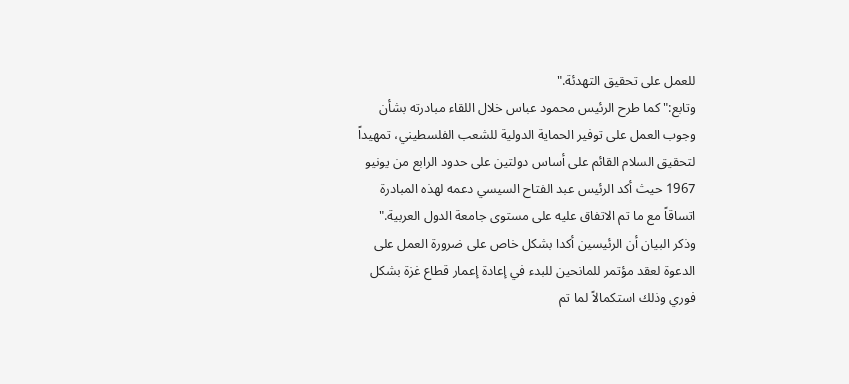للعمل على تحقيق التهدئة."
وتابع:" كما طرح الرئيس محمود عباس خلال اللقاء مبادرته بشأن وجوب العمل على توفير الحماية الدولية للشعب الفلسطيني، تمهيداً لتحقيق السلام القائم على أساس دولتين على حدود الرابع من يونيو 1967 حيث أكد الرئيس عبد الفتاح السيسي دعمه لهذه المبادرة اتساقاً مع ما تم الاتفاق عليه على مستوى جامعة الدول العربية."
وذكر البيان أن الرئيسين أكدا بشكل خاص على ضرورة العمل على الدعوة لعقد مؤتمر للمانحين للبدء في إعادة إعمار قطاع غزة بشكل فوري وذلك استكمالاً لما تم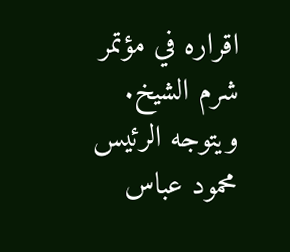اقراره في مؤتمر شرم الشيخ.
ويتوجه الرئيس محمود عباس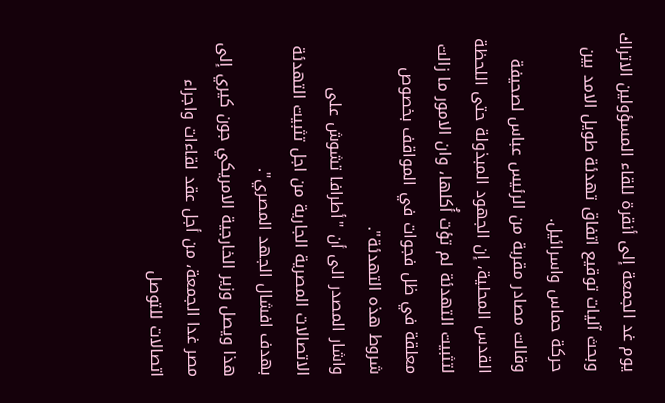يوم غد الجمعة إلى أنقرة للقاء المسؤولين الاتراك وبحث آليات توقيع اتفاق تهدئة طويل الامد بين حركة حماس واسرائيل.
وقالت مصادر مقربة من الرئيس عباس لصحيفة القدس المحلية، إن الجهود المبذولة حتى اللحظة لتثبيت التهدئة لم تؤت أُكلها، وان الامور ما زالت معلقة في ظل فجوات في المواقف بخصوص شروط هذه التهدئة".
واشار المصدر الى أن "أطرافا تشوش على الاتصالات المصرية الجارية من اجل تثبيت التهدئة بهدف افشال الجهد المصري".
هذا ويصل وزير الخارجية الامريكي جون كيري إلى مصر غدا الجمعة، من أجل عقد لقاءات واجراء اتصالات للتوصل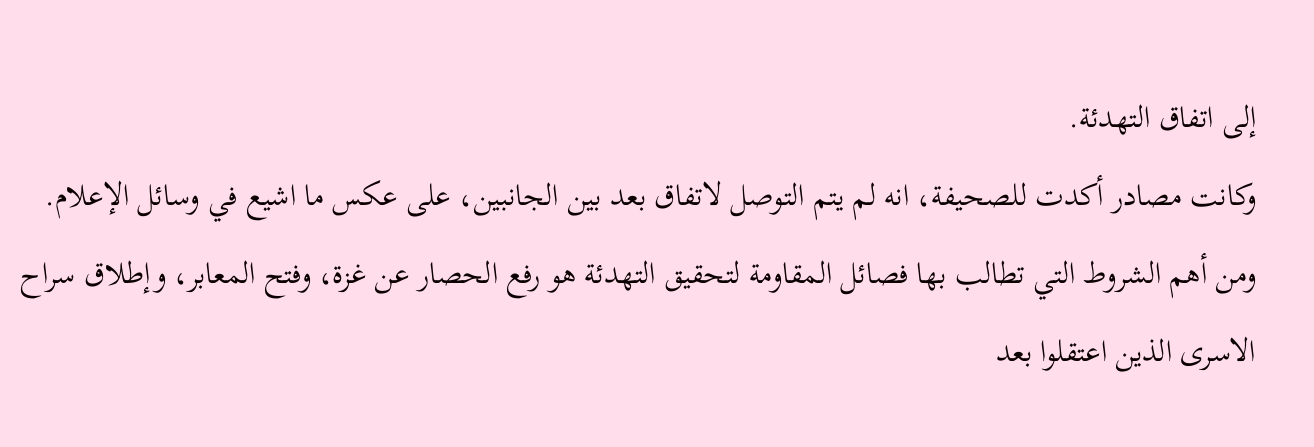إلى اتفاق التهدئة.
وكانت مصادر أكدت للصحيفة، انه لم يتم التوصل لاتفاق بعد بين الجانبين، على عكس ما اشيع في وسائل الإعلام.
ومن أهم الشروط التي تطالب بها فصائل المقاومة لتحقيق التهدئة هو رفع الحصار عن غزة، وفتح المعابر، وإطلاق سراح الاسرى الذين اعتقلوا بعد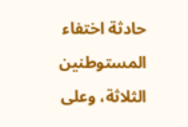حادثة اختفاء المستوطنين الثلاثة، وعلى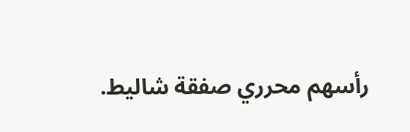رأسهم محرري صفقة شاليط.